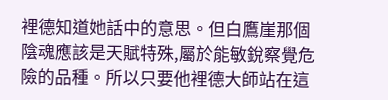裡德知道她話中的意思。但白鷹崖那個陰魂應該是天賦特殊,屬於能敏銳察覺危險的品種。所以只要他裡德大師站在這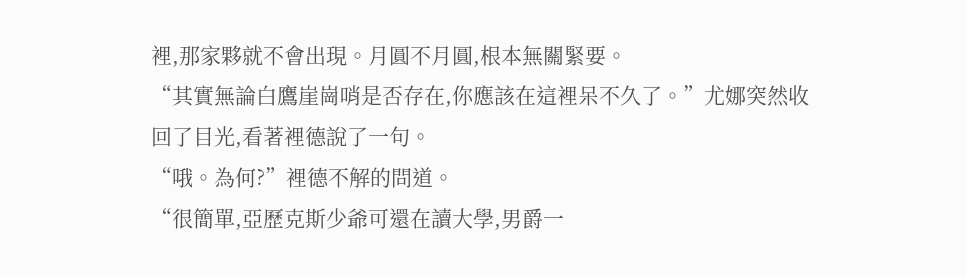裡,那家夥就不會出現。月圓不月圓,根本無關緊要。
“其實無論白鷹崖崗哨是否存在,你應該在這裡呆不久了。”尤娜突然收回了目光,看著裡德說了一句。
“哦。為何?”裡德不解的問道。
“很簡單,亞歷克斯少爺可還在讀大學,男爵一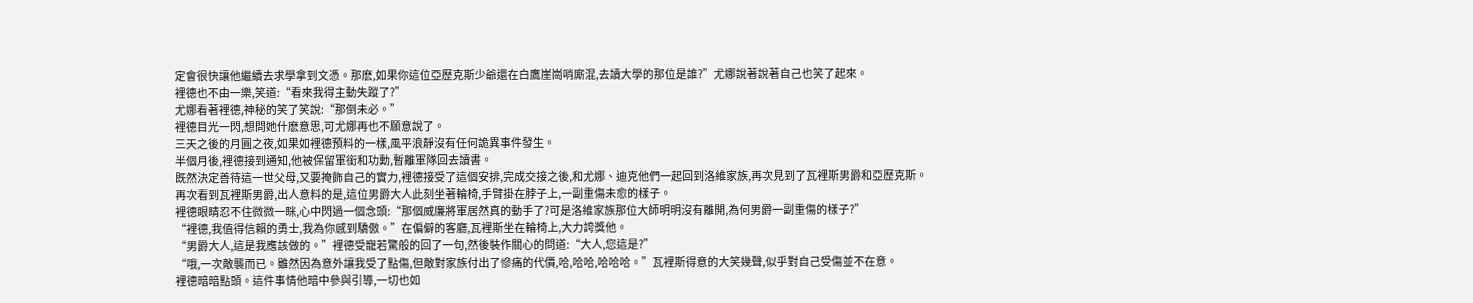定會很快讓他繼續去求學拿到文憑。那麽,如果你這位亞歷克斯少爺還在白鷹崖崗哨廝混,去讀大學的那位是誰?”尤娜說著說著自己也笑了起來。
裡德也不由一樂,笑道:“看來我得主動失蹤了?”
尤娜看著裡德,神秘的笑了笑說:“那倒未必。”
裡德目光一閃,想問她什麽意思,可尤娜再也不願意說了。
三天之後的月圓之夜,如果如裡德預料的一樣,風平浪靜沒有任何詭異事件發生。
半個月後,裡德接到通知,他被保留軍銜和功勳,暫離軍隊回去讀書。
既然決定善待這一世父母,又要掩飾自己的實力,裡德接受了這個安排,完成交接之後,和尤娜、迪克他們一起回到洛維家族,再次見到了瓦裡斯男爵和亞歷克斯。
再次看到瓦裡斯男爵,出人意料的是,這位男爵大人此刻坐著輪椅,手臂掛在脖子上,一副重傷未愈的樣子。
裡德眼睛忍不住微微一眯,心中閃過一個念頭:“那個威廉將軍居然真的動手了?可是洛維家族那位大師明明沒有離開,為何男爵一副重傷的樣子?”
“裡德,我值得信賴的勇士,我為你感到驕傲。”在偏僻的客廳,瓦裡斯坐在輪椅上,大力誇獎他。
“男爵大人,這是我應該做的。”裡德受寵若驚般的回了一句,然後裝作關心的問道:“大人,您這是?”
“哦,一次敵襲而已。雖然因為意外讓我受了點傷,但敵對家族付出了慘痛的代價,哈,哈哈,哈哈哈。”瓦裡斯得意的大笑幾聲,似乎對自己受傷並不在意。
裡德暗暗點頭。這件事情他暗中參與引導,一切也如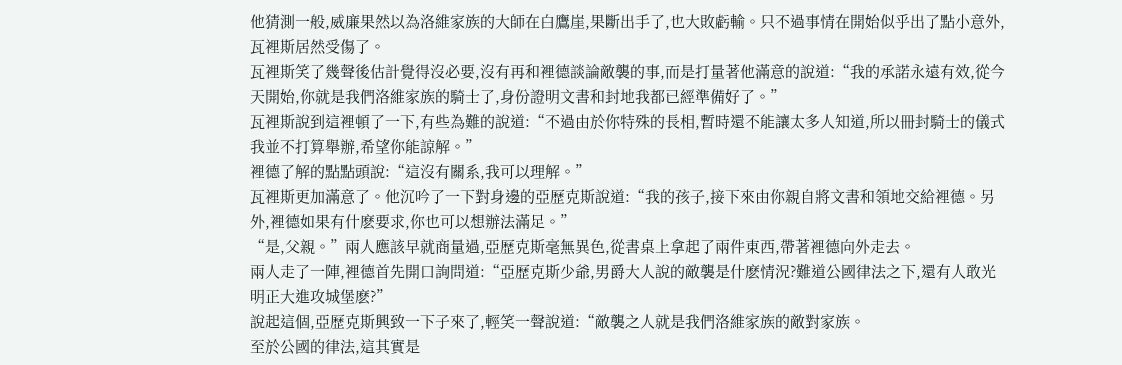他猜測一般,威廉果然以為洛維家族的大師在白鷹崖,果斷出手了,也大敗虧輸。只不過事情在開始似乎出了點小意外,瓦裡斯居然受傷了。
瓦裡斯笑了幾聲後估計覺得沒必要,沒有再和裡德談論敵襲的事,而是打量著他滿意的說道:“我的承諾永遠有效,從今天開始,你就是我們洛維家族的騎士了,身份證明文書和封地我都已經準備好了。”
瓦裡斯說到這裡頓了一下,有些為難的說道:“不過由於你特殊的長相,暫時還不能讓太多人知道,所以冊封騎士的儀式我並不打算舉辦,希望你能諒解。”
裡德了解的點點頭說:“這沒有關系,我可以理解。”
瓦裡斯更加滿意了。他沉吟了一下對身邊的亞歷克斯說道:“我的孩子,接下來由你親自將文書和領地交給裡德。另外,裡德如果有什麽要求,你也可以想辦法滿足。”
“是,父親。”兩人應該早就商量過,亞歷克斯毫無異色,從書桌上拿起了兩件東西,帶著裡德向外走去。
兩人走了一陣,裡德首先開口詢問道:“亞歷克斯少爺,男爵大人說的敵襲是什麽情況?難道公國律法之下,還有人敢光明正大進攻城堡麽?”
說起這個,亞歷克斯興致一下子來了,輕笑一聲說道:“敵襲之人就是我們洛維家族的敵對家族。
至於公國的律法,這其實是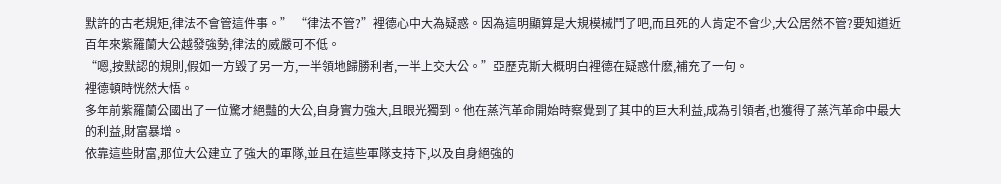默許的古老規矩,律法不會管這件事。” “律法不管?”裡德心中大為疑惑。因為這明顯算是大規模械鬥了吧,而且死的人肯定不會少,大公居然不管?要知道近百年來紫羅蘭大公越發強勢,律法的威嚴可不低。
“嗯,按默認的規則,假如一方毀了另一方,一半領地歸勝利者,一半上交大公。”亞歷克斯大概明白裡德在疑惑什麽,補充了一句。
裡德頓時恍然大悟。
多年前紫羅蘭公國出了一位驚才絕豔的大公,自身實力強大,且眼光獨到。他在蒸汽革命開始時察覺到了其中的巨大利益,成為引領者,也獲得了蒸汽革命中最大的利益,財富暴增。
依靠這些財富,那位大公建立了強大的軍隊,並且在這些軍隊支持下,以及自身絕強的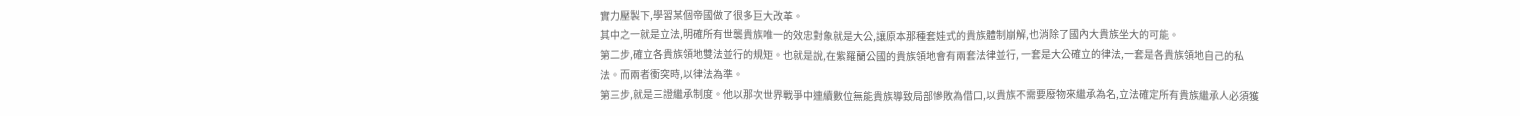實力壓製下,學習某個帝國做了很多巨大改革。
其中之一就是立法,明確所有世襲貴族唯一的效忠對象就是大公,讓原本那種套娃式的貴族體制崩解,也消除了國內大貴族坐大的可能。
第二步,確立各貴族領地雙法並行的規矩。也就是說,在紫羅蘭公國的貴族領地會有兩套法律並行, 一套是大公確立的律法,一套是各貴族領地自己的私法。而兩者衝突時,以律法為準。
第三步,就是三證繼承制度。他以那次世界戰爭中連續數位無能貴族導致局部慘敗為借口,以貴族不需要廢物來繼承為名,立法確定所有貴族繼承人必須獲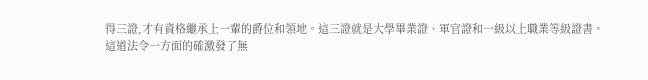得三證,才有資格繼承上一輩的爵位和領地。這三證就是大學畢業證、軍官證和一級以上職業等級證書。
這道法令一方面的確激發了無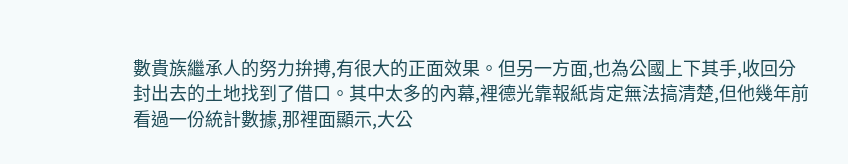數貴族繼承人的努力拚搏,有很大的正面效果。但另一方面,也為公國上下其手,收回分封出去的土地找到了借口。其中太多的內幕,裡德光靠報紙肯定無法搞清楚,但他幾年前看過一份統計數據,那裡面顯示,大公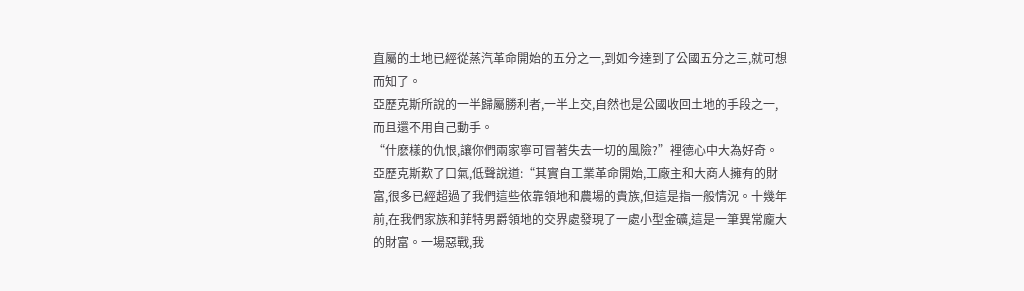直屬的土地已經從蒸汽革命開始的五分之一,到如今達到了公國五分之三,就可想而知了。
亞歷克斯所說的一半歸屬勝利者,一半上交,自然也是公國收回土地的手段之一,而且還不用自己動手。
“什麽樣的仇恨,讓你們兩家寧可冒著失去一切的風險?”裡德心中大為好奇。
亞歷克斯歎了口氣,低聲說道:“其實自工業革命開始,工廠主和大商人擁有的財富,很多已經超過了我們這些依靠領地和農場的貴族,但這是指一般情況。十幾年前,在我們家族和菲特男爵領地的交界處發現了一處小型金礦,這是一筆異常龐大的財富。一場惡戰,我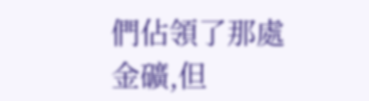們佔領了那處金礦,但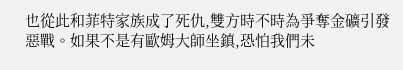也從此和菲特家族成了死仇,雙方時不時為爭奪金礦引發惡戰。如果不是有歐姆大師坐鎮,恐怕我們未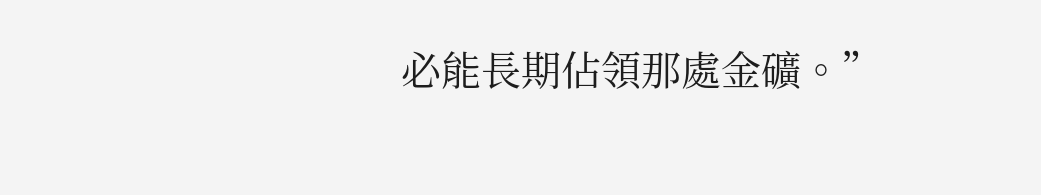必能長期佔領那處金礦。”